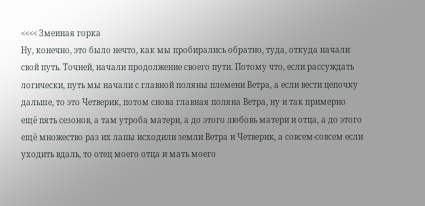<<<< Змеиная горка
Ну, конечно, это было нечто, как мы пробирались обратно, туда, откуда начали свой путь. Точней, начали продолжение своего пути. Потому что, если рассуждать логически, путь мы начали с главной поляны племени Ветра, а если вести цепочку дальше, то это Четверик, потом снова главная поляна Ветра, ну и так примерно ещё пять сезонов, а там утроба матери, а до этого любовь матери и отца, а до этого ещё множество раз их лапы исходили земли Ветра и Четверик, а совсем-совсем если уходить вдаль, то отец моего отца и мать моего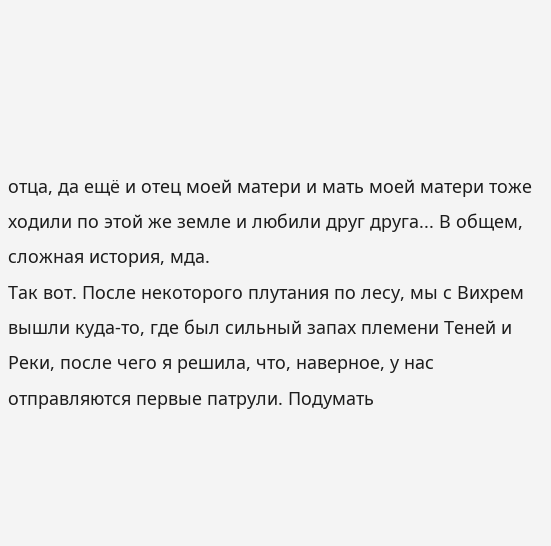отца, да ещё и отец моей матери и мать моей матери тоже ходили по этой же земле и любили друг друга... В общем, сложная история, мда.
Так вот. После некоторого плутания по лесу, мы с Вихрем вышли куда-то, где был сильный запах племени Теней и Реки, после чего я решила, что, наверное, у нас отправляются первые патрули. Подумать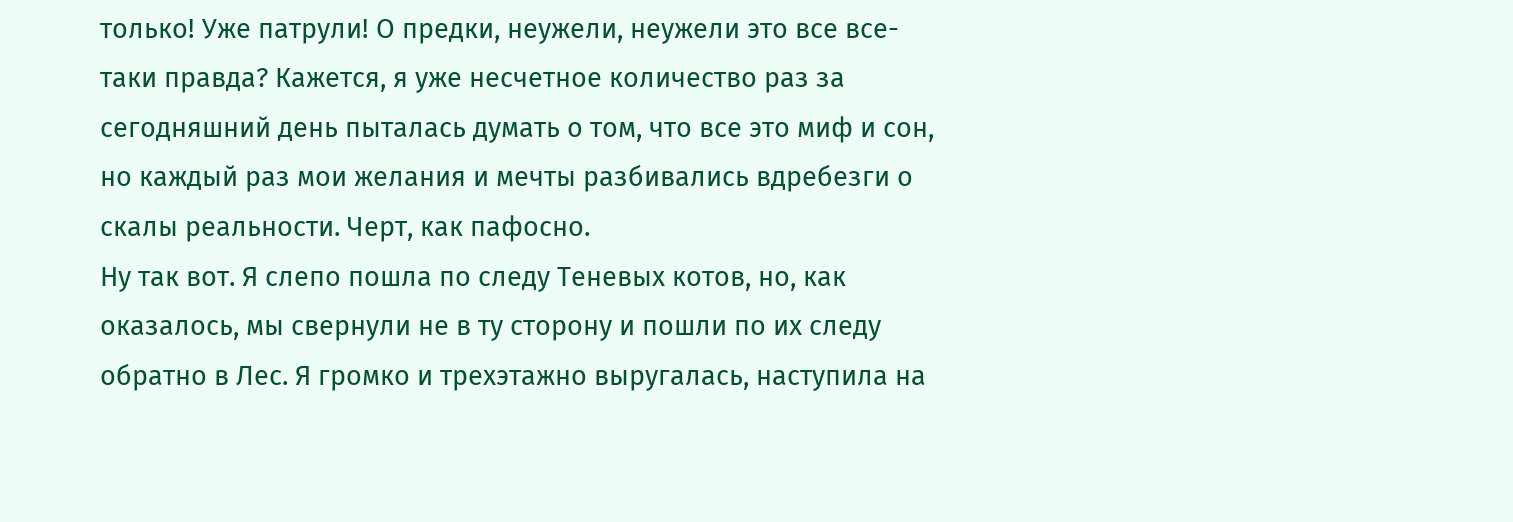только! Уже патрули! О предки, неужели, неужели это все все-таки правда? Кажется, я уже несчетное количество раз за сегодняшний день пыталась думать о том, что все это миф и сон, но каждый раз мои желания и мечты разбивались вдребезги о скалы реальности. Черт, как пафосно.
Ну так вот. Я слепо пошла по следу Теневых котов, но, как оказалось, мы свернули не в ту сторону и пошли по их следу обратно в Лес. Я громко и трехэтажно выругалась, наступила на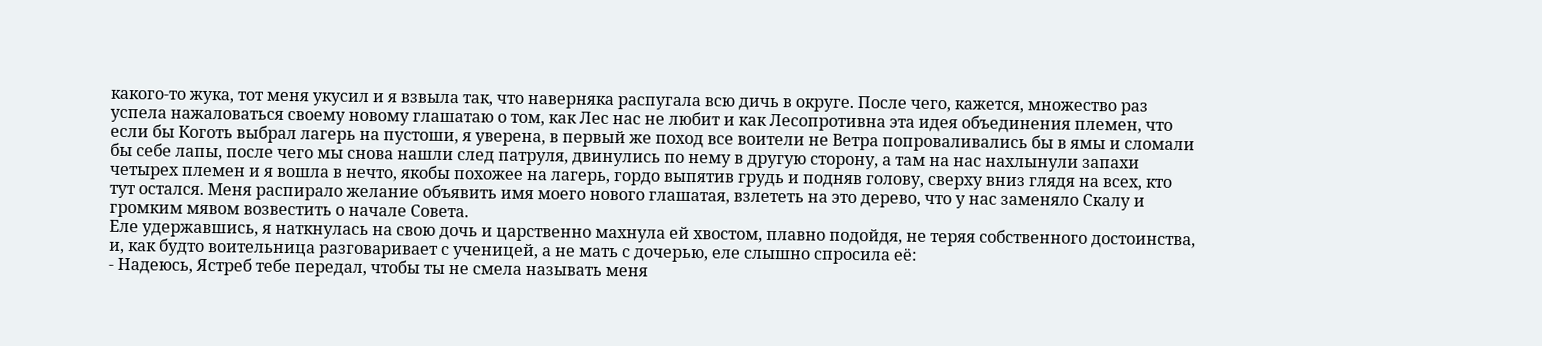какого-то жука, тот меня укусил и я взвыла так, что наверняка распугала всю дичь в округе. После чего, кажется, множество раз успела нажаловаться своему новому глашатаю о том, как Лес нас не любит и как Лесопротивна эта идея объединения племен, что если бы Коготь выбрал лагерь на пустоши, я уверена, в первый же поход все воители не Ветра попроваливались бы в ямы и сломали бы себе лапы, после чего мы снова нашли след патруля, двинулись по нему в другую сторону, а там на нас нахлынули запахи четырех племен и я вошла в нечто, якобы похожее на лагерь, гордо выпятив грудь и подняв голову, сверху вниз глядя на всех, кто тут остался. Меня распирало желание объявить имя моего нового глашатая, взлететь на это дерево, что у нас заменяло Скалу и громким мявом возвестить о начале Совета.
Еле удержавшись, я наткнулась на свою дочь и царственно махнула ей хвостом, плавно подойдя, не теряя собственного достоинства, и, как будто воительница разговаривает с ученицей, а не мать с дочерью, еле слышно спросила её:
- Надеюсь, Ястреб тебе передал, чтобы ты не смела называть меня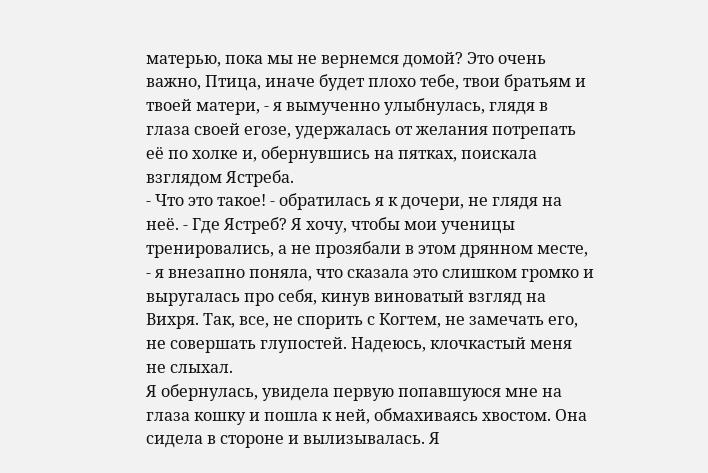матерью, пока мы не вернемся домой? Это очень важно, Птица, иначе будет плохо тебе, твои братьям и твоей матери, - я вымученно улыбнулась, глядя в глаза своей егозе, удержалась от желания потрепать её по холке и, обернувшись на пятках, поискала взглядом Ястреба.
- Что это такое! - обратилась я к дочери, не глядя на неё. - Где Ястреб? Я хочу, чтобы мои ученицы тренировались, а не прозябали в этом дрянном месте, - я внезапно поняла, что сказала это слишком громко и выругалась про себя, кинув виноватый взгляд на Вихря. Так, все, не спорить с Когтем, не замечать его, не совершать глупостей. Надеюсь, клочкастый меня не слыхал.
Я обернулась, увидела первую попавшуюся мне на глаза кошку и пошла к ней, обмахиваясь хвостом. Она сидела в стороне и вылизывалась. Я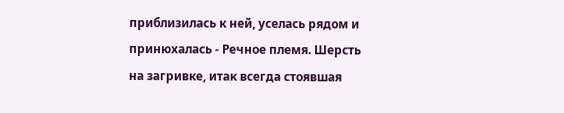приблизилась к ней, уселась рядом и принюхалась - Речное племя. Шерсть на загривке, итак всегда стоявшая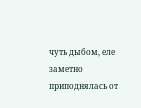чуть дыбом, еле заметно приподнялась от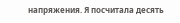напряжения. Я посчитала десять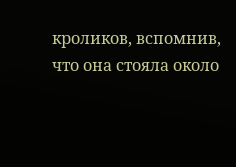кроликов, вспомнив, что она стояла около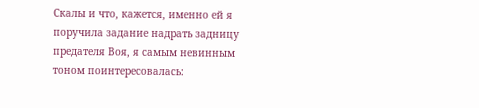Скалы и что, кажется, именно ей я поручила задание надрать задницу предателя Воя, я самым невинным тоном поинтересовалась: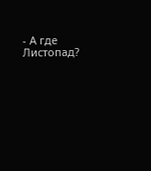- А где Листопад?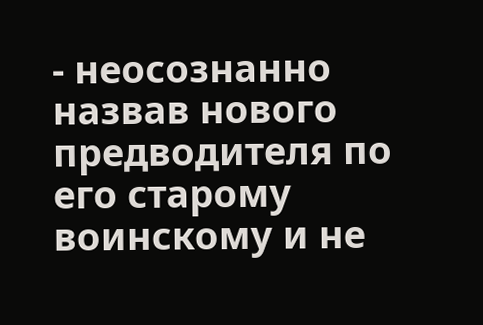- неосознанно назвав нового предводителя по его старому воинскому и не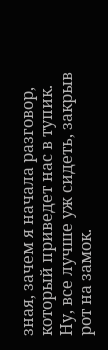зная, зачем я начала разговор, который приведет нас в тупик. Ну, все лучше уж сидеть, закрыв рот на замок.